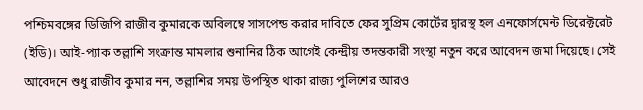পশ্চিমবঙ্গের ডিজিপি রাজীব কুমারকে অবিলম্বে সাসপেন্ড করার দাবিতে ফের সুপ্রিম কোর্টের দ্বারস্থ হল এনফোর্সমেন্ট ডিরেক্টরেট (ইডি)। আই-প্যাক তল্লাশি সংক্রান্ত মামলার শুনানির ঠিক আগেই কেন্দ্রীয় তদন্তকারী সংস্থা নতুন করে আবেদন জমা দিয়েছে। সেই আবেদনে শুধু রাজীব কুমার নন, তল্লাশির সময় উপস্থিত থাকা রাজ্য পুলিশের আরও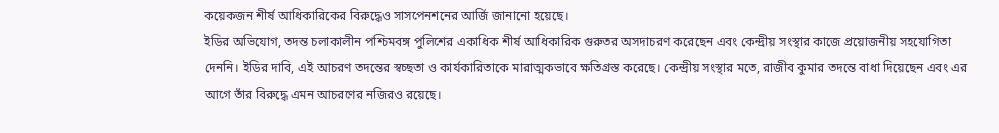কয়েকজন শীর্ষ আধিকারিকের বিরুদ্ধেও সাসপেনশনের আর্জি জানানো হয়েছে।
ইডির অভিযোগ, তদন্ত চলাকালীন পশ্চিমবঙ্গ পুলিশের একাধিক শীর্ষ আধিকারিক গুরুতর অসদাচরণ করেছেন এবং কেন্দ্রীয় সংস্থার কাজে প্রয়োজনীয় সহযোগিতা দেননি। ইডির দাবি, এই আচরণ তদন্তের স্বচ্ছতা ও কার্যকারিতাকে মারাত্মকভাবে ক্ষতিগ্রস্ত করেছে। কেন্দ্রীয় সংস্থার মতে, রাজীব কুমার তদন্তে বাধা দিয়েছেন এবং এর আগে তাঁর বিরুদ্ধে এমন আচরণের নজিরও রয়েছে।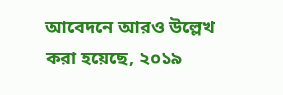আবেদনে আরও উল্লেখ করা হয়েছে, ২০১৯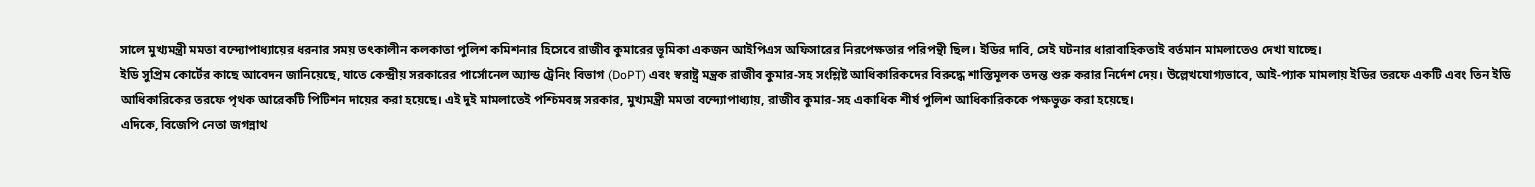সালে মুখ্যমন্ত্রী মমতা বন্দ্যোপাধ্যায়ের ধরনার সময় তৎকালীন কলকাতা পুলিশ কমিশনার হিসেবে রাজীব কুমারের ভূমিকা একজন আইপিএস অফিসারের নিরপেক্ষতার পরিপন্থী ছিল। ইডির দাবি, সেই ঘটনার ধারাবাহিকতাই বর্তমান মামলাতেও দেখা যাচ্ছে।
ইডি সুপ্রিম কোর্টের কাছে আবেদন জানিয়েছে, যাতে কেন্দ্রীয় সরকারের পার্সোনেল অ্যান্ড ট্রেনিং বিভাগ (DoPT) এবং স্বরাষ্ট্র মন্ত্রক রাজীব কুমার-সহ সংশ্লিষ্ট আধিকারিকদের বিরুদ্ধে শাস্তিমূলক তদন্ত শুরু করার নির্দেশ দেয়। উল্লেখযোগ্যভাবে, আই-প্যাক মামলায় ইডির তরফে একটি এবং তিন ইডি আধিকারিকের তরফে পৃথক আরেকটি পিটিশন দায়ের করা হয়েছে। এই দুই মামলাতেই পশ্চিমবঙ্গ সরকার, মুখ্যমন্ত্রী মমতা বন্দ্যোপাধ্যায়, রাজীব কুমার-সহ একাধিক শীর্ষ পুলিশ আধিকারিককে পক্ষভুক্ত করা হয়েছে।
এদিকে, বিজেপি নেতা জগন্নাথ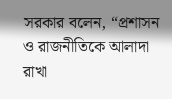সরকার বলেন, “প্রশাসন ও রাজনীতিকে আলাদা রাখা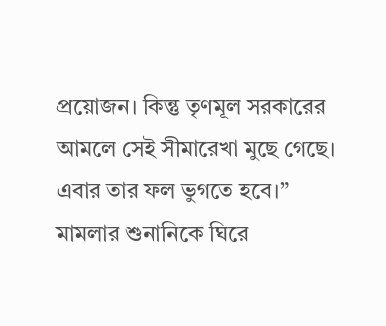প্রয়োজন। কিন্তু তৃণমূল সরকারের আমলে সেই সীমারেখা মুছে গেছে। এবার তার ফল ভুগতে হবে।” মামলার শুনানিকে ঘিরে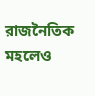রাজনৈতিক মহলেও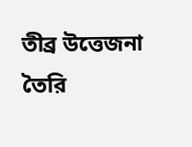তীব্র উত্তেজনা তৈরি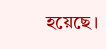হয়েছে।